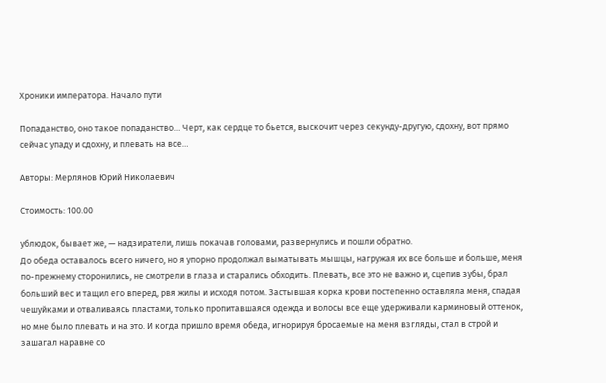Хроники императора. Начало пути

Попаданство, оно такое попаданство… Черт, как сердце то бьется, выскочит через секунду-другую, сдохну, вот прямо сейчас упаду и сдохну, и плевать на все…

Авторы: Мерлянов Юрий Николаевич

Стоимость: 100.00

ублюдок, бывает же, — надзиратели, лишь покачав головами, развернулись и пошли обратно.
До обеда оставалось всего ничего, но я упорно продолжал выматывать мышцы, нагружая их все больше и больше, меня по-прежнему сторонились, не смотрели в глаза и старались обходить. Плевать, все это не важно и, сцепив зубы, брал больший вес и тащил его вперед, рвя жилы и исходя потом. Застывшая корка крови постепенно оставляла меня, спадая чешуйками и отваливаясь пластами, только пропитавшаяся одежда и волосы все еще удерживали карминовый оттенок, но мне было плевать и на это. И когда пришло время обеда, игнорируя бросаемые на меня взгляды, стал в строй и зашагал наравне со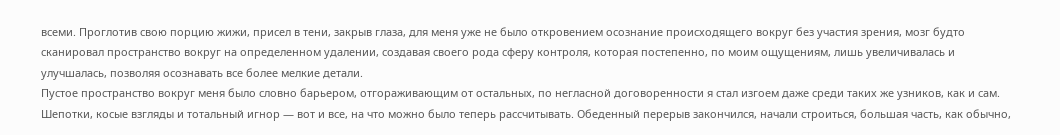всеми. Проглотив свою порцию жижи, присел в тени, закрыв глаза, для меня уже не было откровением осознание происходящего вокруг без участия зрения, мозг будто сканировал пространство вокруг на определенном удалении, создавая своего рода сферу контроля, которая постепенно, по моим ощущениям, лишь увеличивалась и улучшалась, позволяя осознавать все более мелкие детали.
Пустое пространство вокруг меня было словно барьером, отгораживающим от остальных, по негласной договоренности я стал изгоем даже среди таких же узников, как и сам. Шепотки, косые взгляды и тотальный игнор — вот и все, на что можно было теперь рассчитывать. Обеденный перерыв закончился, начали строиться, большая часть, как обычно,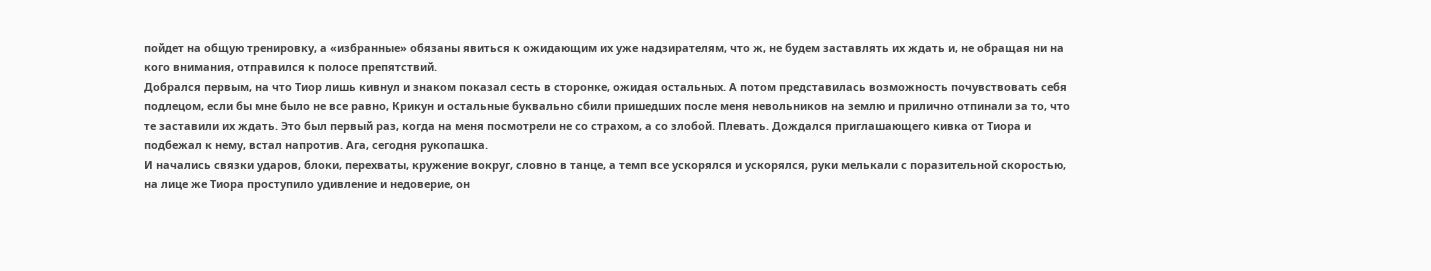пойдет на общую тренировку, а «избранные» обязаны явиться к ожидающим их уже надзирателям, что ж, не будем заставлять их ждать и, не обращая ни на кого внимания, отправился к полосе препятствий.
Добрался первым, на что Тиор лишь кивнул и знаком показал сесть в сторонке, ожидая остальных. А потом представилась возможность почувствовать себя подлецом, если бы мне было не все равно, Крикун и остальные буквально сбили пришедших после меня невольников на землю и прилично отпинали за то, что те заставили их ждать. Это был первый раз, когда на меня посмотрели не со страхом, а со злобой. Плевать. Дождался приглашающего кивка от Тиора и подбежал к нему, встал напротив. Ага, сегодня рукопашка.
И начались связки ударов, блоки, перехваты, кружение вокруг, словно в танце, а темп все ускорялся и ускорялся, руки мелькали с поразительной скоростью, на лице же Тиора проступило удивление и недоверие, он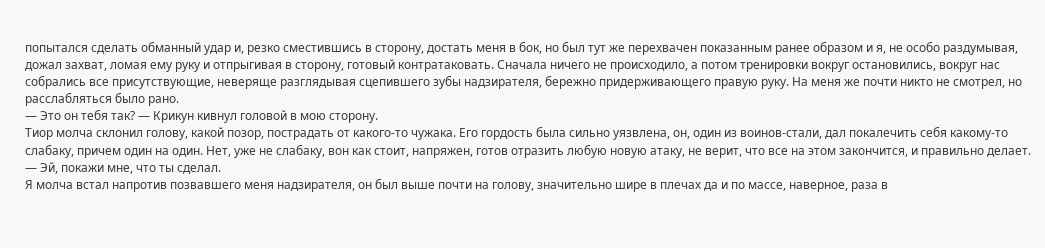попытался сделать обманный удар и, резко сместившись в сторону, достать меня в бок, но был тут же перехвачен показанным ранее образом и я, не особо раздумывая, дожал захват, ломая ему руку и отпрыгивая в сторону, готовый контратаковать. Сначала ничего не происходило, а потом тренировки вокруг остановились, вокруг нас собрались все присутствующие, неверяще разглядывая сцепившего зубы надзирателя, бережно придерживающего правую руку. На меня же почти никто не смотрел, но расслабляться было рано.
— Это он тебя так? — Крикун кивнул головой в мою сторону.
Тиор молча склонил голову, какой позор, пострадать от какого-то чужака. Его гордость была сильно уязвлена, он, один из воинов-стали, дал покалечить себя какому-то слабаку, причем один на один. Нет, уже не слабаку, вон как стоит, напряжен, готов отразить любую новую атаку, не верит, что все на этом закончится, и правильно делает.
— Эй, покажи мне, что ты сделал.
Я молча встал напротив позвавшего меня надзирателя, он был выше почти на голову, значительно шире в плечах да и по массе, наверное, раза в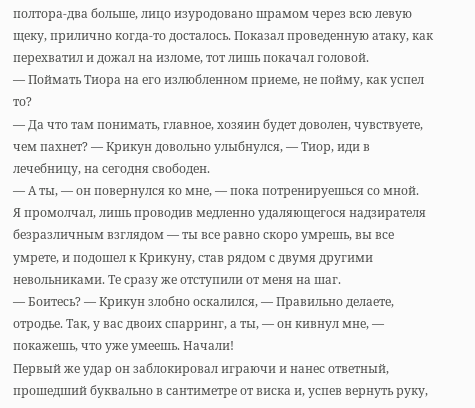полтора-два больше, лицо изуродовано шрамом через всю левую щеку, прилично когда-то досталось. Показал проведенную атаку, как перехватил и дожал на изломе, тот лишь покачал головой.
— Поймать Тиора на его излюбленном приеме, не пойму, как успел то?
— Да что там понимать, главное, хозяин будет доволен, чувствуете, чем пахнет? — Крикун довольно улыбнулся, — Тиор, иди в лечебницу, на сегодня свободен.
— А ты, — он повернулся ко мне, — пока потренируешься со мной.
Я промолчал, лишь проводив медленно удаляющегося надзирателя безразличным взглядом — ты все равно скоро умрешь, вы все умрете, и подошел к Крикуну, став рядом с двумя другими невольниками. Те сразу же отступили от меня на шаг.
— Боитесь? — Крикун злобно оскалился, — Правильно делаете, отродье. Так, у вас двоих спарринг, а ты, — он кивнул мне, — покажешь, что уже умеешь. Начали!
Первый же удар он заблокировал играючи и нанес ответный, прошедший буквально в сантиметре от виска и, успев вернуть руку,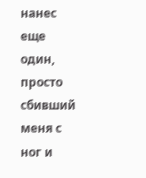нанес еще один, просто сбивший меня с ног и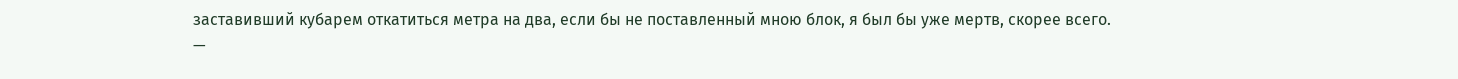заставивший кубарем откатиться метра на два, если бы не поставленный мною блок, я был бы уже мертв, скорее всего.
—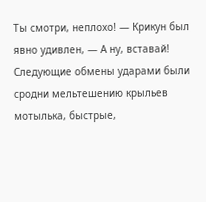Ты смотри, неплохо! — Крикун был явно удивлен, — А ну, вставай!
Следующие обмены ударами были сродни мельтешению крыльев мотылька, быстрые,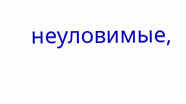неуловимые,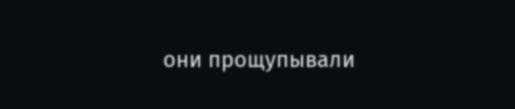они прощупывали